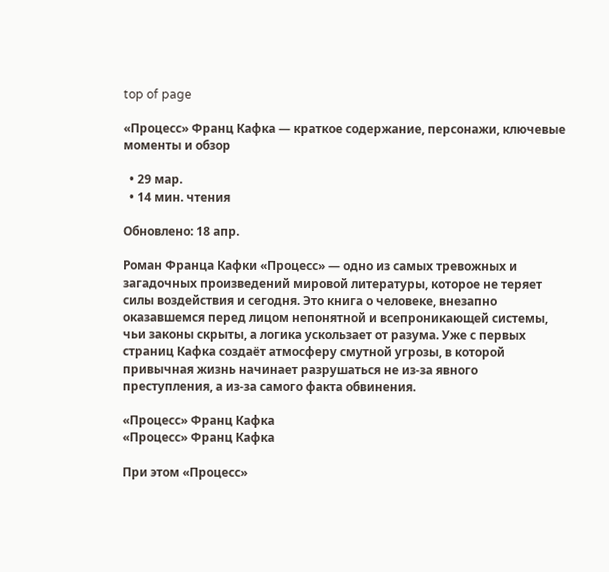top of page

«Процесс» Франц Кафка — краткое содержание, персонажи, ключевые моменты и обзор

  • 29 мар.
  • 14 мин. чтения

Обновлено: 18 апр.

Роман Франца Кафки «Процесс» — одно из самых тревожных и загадочных произведений мировой литературы, которое не теряет силы воздействия и сегодня. Это книга о человеке, внезапно оказавшемся перед лицом непонятной и всепроникающей системы, чьи законы скрыты, а логика ускользает от разума. Уже с первых страниц Кафка создаёт атмосферу смутной угрозы, в которой привычная жизнь начинает разрушаться не из-за явного преступления, а из-за самого факта обвинения.

«Процесс» Франц Кафка
«Процесс» Франц Кафка

При этом «Процесс»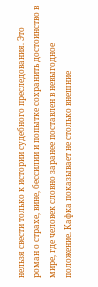нельзя свести только к истории судебного преследования. Это роман о страхе, вине, бессилии и попытке сохранить достоинство в мире, где человек словно заранее поставлен в невыгодное положение. Кафка показывает не столько внешние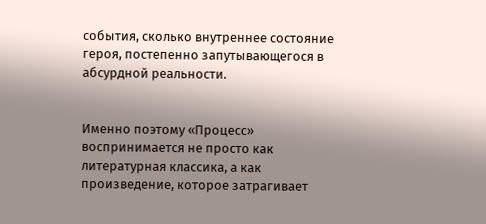события, сколько внутреннее состояние героя, постепенно запутывающегося в абсурдной реальности.


Именно поэтому «Процесс» воспринимается не просто как литературная классика, а как произведение, которое затрагивает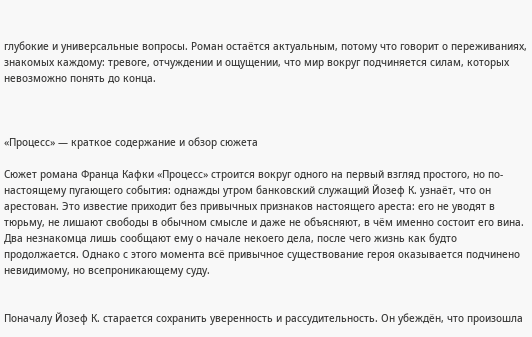глубокие и универсальные вопросы. Роман остаётся актуальным, потому что говорит о переживаниях, знакомых каждому: тревоге, отчуждении и ощущении, что мир вокруг подчиняется силам, которых невозможно понять до конца.



«Процесс» — краткое содержание и обзор сюжета

Сюжет романа Франца Кафки «Процесс» строится вокруг одного на первый взгляд простого, но по-настоящему пугающего события: однажды утром банковский служащий Йозеф К. узнаёт, что он арестован. Это известие приходит без привычных признаков настоящего ареста: его не уводят в тюрьму, не лишают свободы в обычном смысле и даже не объясняют, в чём именно состоит его вина. Два незнакомца лишь сообщают ему о начале некоего дела, после чего жизнь как будто продолжается. Однако с этого момента всё привычное существование героя оказывается подчинено невидимому, но всепроникающему суду.


Поначалу Йозеф К. старается сохранить уверенность и рассудительность. Он убеждён, что произошла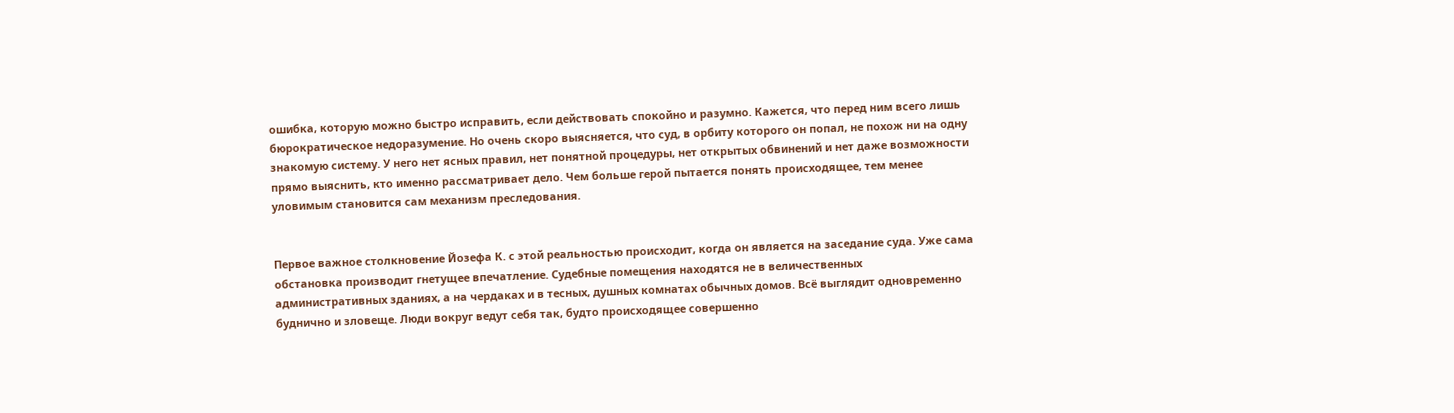ошибка, которую можно быстро исправить, если действовать спокойно и разумно. Кажется, что перед ним всего лишь бюрократическое недоразумение. Но очень скоро выясняется, что суд, в орбиту которого он попал, не похож ни на одну знакомую систему. У него нет ясных правил, нет понятной процедуры, нет открытых обвинений и нет даже возможности прямо выяснить, кто именно рассматривает дело. Чем больше герой пытается понять происходящее, тем менее уловимым становится сам механизм преследования.


Первое важное столкновение Йозефа К. с этой реальностью происходит, когда он является на заседание суда. Уже сама обстановка производит гнетущее впечатление. Судебные помещения находятся не в величественных административных зданиях, а на чердаках и в тесных, душных комнатах обычных домов. Всё выглядит одновременно буднично и зловеще. Люди вокруг ведут себя так, будто происходящее совершенно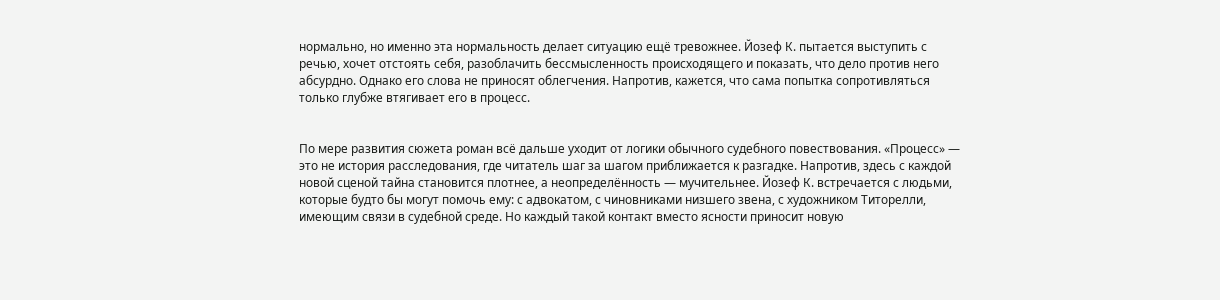нормально, но именно эта нормальность делает ситуацию ещё тревожнее. Йозеф К. пытается выступить с речью, хочет отстоять себя, разоблачить бессмысленность происходящего и показать, что дело против него абсурдно. Однако его слова не приносят облегчения. Напротив, кажется, что сама попытка сопротивляться только глубже втягивает его в процесс.


По мере развития сюжета роман всё дальше уходит от логики обычного судебного повествования. «Процесс» — это не история расследования, где читатель шаг за шагом приближается к разгадке. Напротив, здесь с каждой новой сценой тайна становится плотнее, а неопределённость — мучительнее. Йозеф К. встречается с людьми, которые будто бы могут помочь ему: с адвокатом, с чиновниками низшего звена, с художником Титорелли, имеющим связи в судебной среде. Но каждый такой контакт вместо ясности приносит новую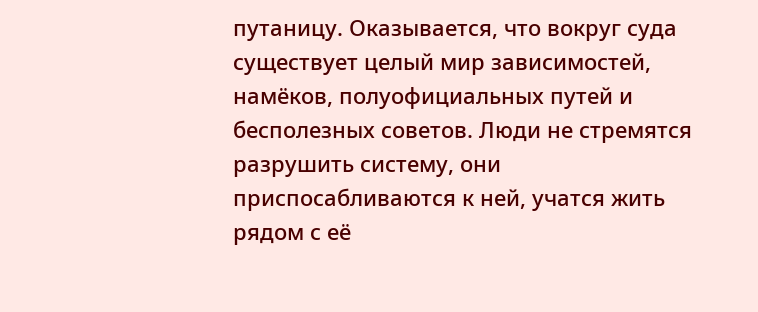путаницу. Оказывается, что вокруг суда существует целый мир зависимостей, намёков, полуофициальных путей и бесполезных советов. Люди не стремятся разрушить систему, они приспосабливаются к ней, учатся жить рядом с её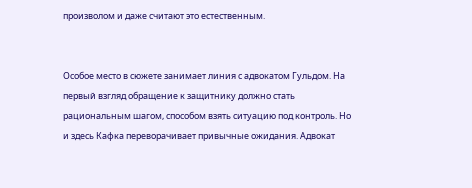произволом и даже считают это естественным.


Особое место в сюжете занимает линия с адвокатом Гульдом. На первый взгляд обращение к защитнику должно стать рациональным шагом, способом взять ситуацию под контроль. Но и здесь Кафка переворачивает привычные ожидания. Адвокат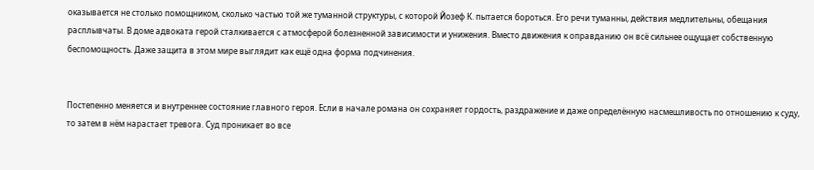оказывается не столько помощником, сколько частью той же туманной структуры, с которой Йозеф К. пытается бороться. Его речи туманны, действия медлительны, обещания расплывчаты. В доме адвоката герой сталкивается с атмосферой болезненной зависимости и унижения. Вместо движения к оправданию он всё сильнее ощущает собственную беспомощность. Даже защита в этом мире выглядит как ещё одна форма подчинения.


Постепенно меняется и внутреннее состояние главного героя. Если в начале романа он сохраняет гордость, раздражение и даже определённую насмешливость по отношению к суду, то затем в нём нарастает тревога. Суд проникает во все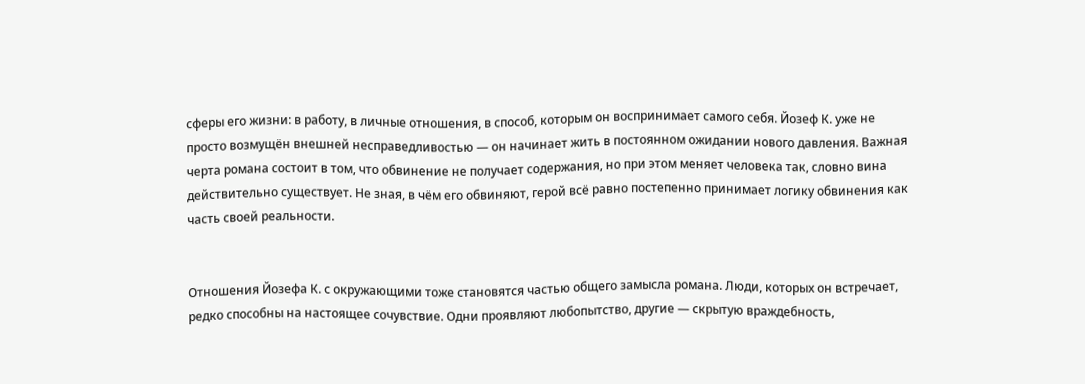сферы его жизни: в работу, в личные отношения, в способ, которым он воспринимает самого себя. Йозеф К. уже не просто возмущён внешней несправедливостью — он начинает жить в постоянном ожидании нового давления. Важная черта романа состоит в том, что обвинение не получает содержания, но при этом меняет человека так, словно вина действительно существует. Не зная, в чём его обвиняют, герой всё равно постепенно принимает логику обвинения как часть своей реальности.


Отношения Йозефа К. с окружающими тоже становятся частью общего замысла романа. Люди, которых он встречает, редко способны на настоящее сочувствие. Одни проявляют любопытство, другие — скрытую враждебность,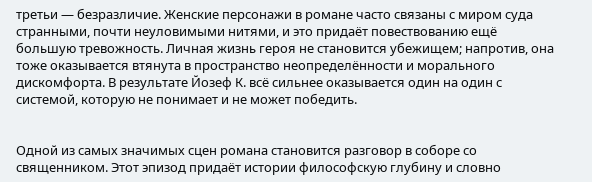третьи — безразличие. Женские персонажи в романе часто связаны с миром суда странными, почти неуловимыми нитями, и это придаёт повествованию ещё большую тревожность. Личная жизнь героя не становится убежищем; напротив, она тоже оказывается втянута в пространство неопределённости и морального дискомфорта. В результате Йозеф К. всё сильнее оказывается один на один с системой, которую не понимает и не может победить.


Одной из самых значимых сцен романа становится разговор в соборе со священником. Этот эпизод придаёт истории философскую глубину и словно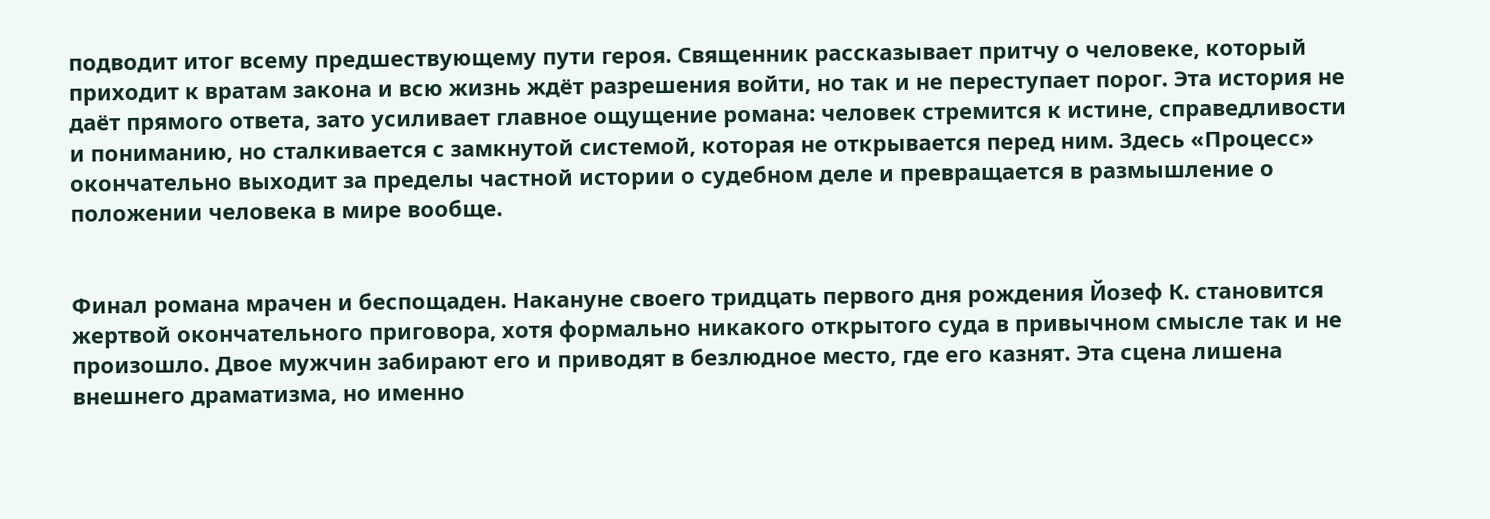подводит итог всему предшествующему пути героя. Священник рассказывает притчу о человеке, который приходит к вратам закона и всю жизнь ждёт разрешения войти, но так и не переступает порог. Эта история не даёт прямого ответа, зато усиливает главное ощущение романа: человек стремится к истине, справедливости и пониманию, но сталкивается с замкнутой системой, которая не открывается перед ним. Здесь «Процесс» окончательно выходит за пределы частной истории о судебном деле и превращается в размышление о положении человека в мире вообще.


Финал романа мрачен и беспощаден. Накануне своего тридцать первого дня рождения Йозеф К. становится жертвой окончательного приговора, хотя формально никакого открытого суда в привычном смысле так и не произошло. Двое мужчин забирают его и приводят в безлюдное место, где его казнят. Эта сцена лишена внешнего драматизма, но именно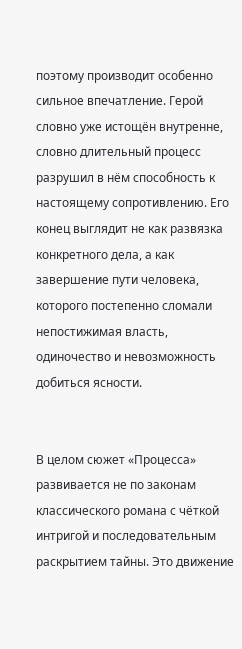поэтому производит особенно сильное впечатление. Герой словно уже истощён внутренне, словно длительный процесс разрушил в нём способность к настоящему сопротивлению. Его конец выглядит не как развязка конкретного дела, а как завершение пути человека, которого постепенно сломали непостижимая власть, одиночество и невозможность добиться ясности.


В целом сюжет «Процесса» развивается не по законам классического романа с чёткой интригой и последовательным раскрытием тайны. Это движение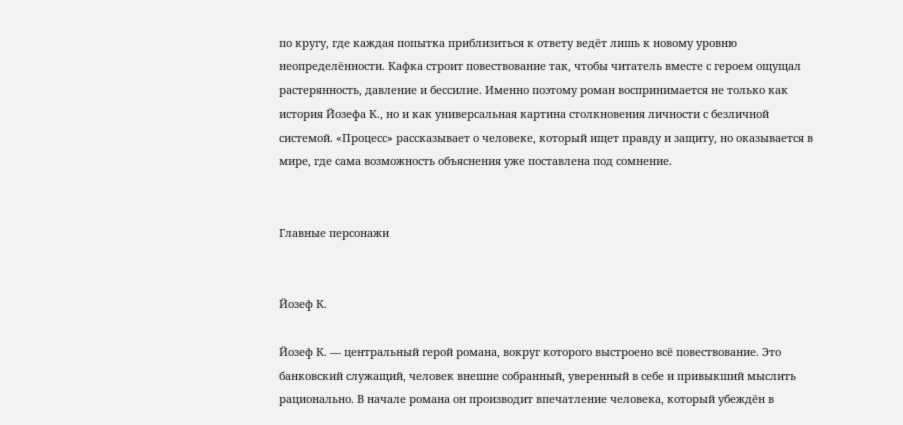по кругу, где каждая попытка приблизиться к ответу ведёт лишь к новому уровню неопределённости. Кафка строит повествование так, чтобы читатель вместе с героем ощущал растерянность, давление и бессилие. Именно поэтому роман воспринимается не только как история Йозефа К., но и как универсальная картина столкновения личности с безличной системой. «Процесс» рассказывает о человеке, который ищет правду и защиту, но оказывается в мире, где сама возможность объяснения уже поставлена под сомнение.


Главные персонажи


Йозеф К.

Йозеф К. — центральный герой романа, вокруг которого выстроено всё повествование. Это банковский служащий, человек внешне собранный, уверенный в себе и привыкший мыслить рационально. В начале романа он производит впечатление человека, который убеждён в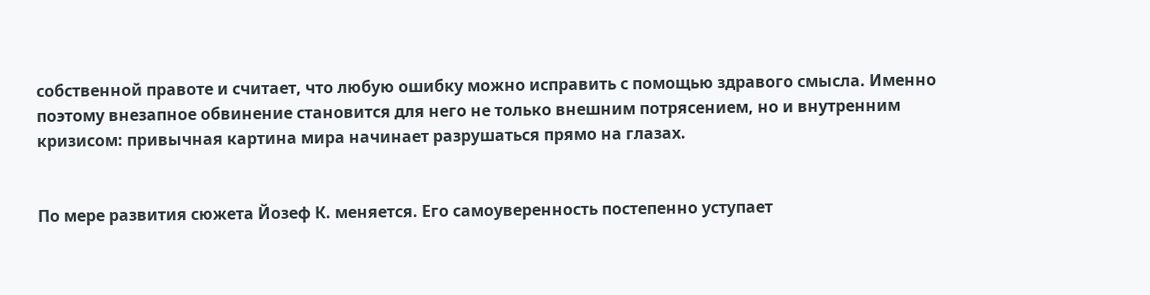собственной правоте и считает, что любую ошибку можно исправить с помощью здравого смысла. Именно поэтому внезапное обвинение становится для него не только внешним потрясением, но и внутренним кризисом: привычная картина мира начинает разрушаться прямо на глазах.


По мере развития сюжета Йозеф К. меняется. Его самоуверенность постепенно уступает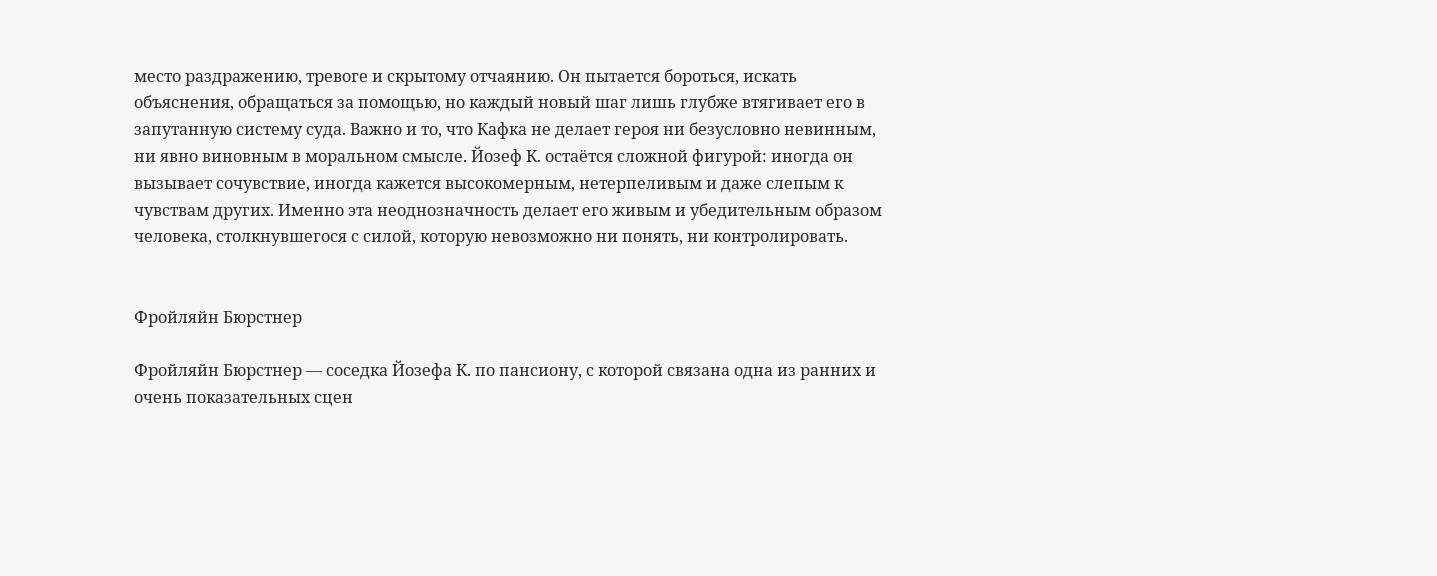место раздражению, тревоге и скрытому отчаянию. Он пытается бороться, искать объяснения, обращаться за помощью, но каждый новый шаг лишь глубже втягивает его в запутанную систему суда. Важно и то, что Кафка не делает героя ни безусловно невинным, ни явно виновным в моральном смысле. Йозеф К. остаётся сложной фигурой: иногда он вызывает сочувствие, иногда кажется высокомерным, нетерпеливым и даже слепым к чувствам других. Именно эта неоднозначность делает его живым и убедительным образом человека, столкнувшегося с силой, которую невозможно ни понять, ни контролировать.


Фройляйн Бюрстнер

Фройляйн Бюрстнер — соседка Йозефа К. по пансиону, с которой связана одна из ранних и очень показательных сцен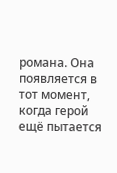романа. Она появляется в тот момент, когда герой ещё пытается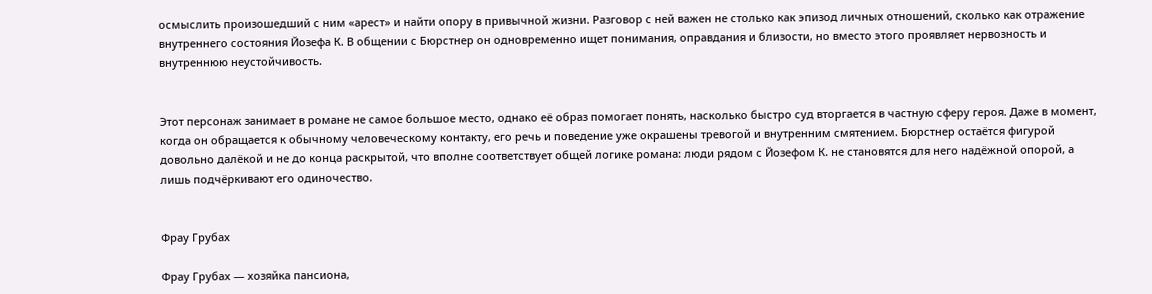осмыслить произошедший с ним «арест» и найти опору в привычной жизни. Разговор с ней важен не столько как эпизод личных отношений, сколько как отражение внутреннего состояния Йозефа К. В общении с Бюрстнер он одновременно ищет понимания, оправдания и близости, но вместо этого проявляет нервозность и внутреннюю неустойчивость.


Этот персонаж занимает в романе не самое большое место, однако её образ помогает понять, насколько быстро суд вторгается в частную сферу героя. Даже в момент, когда он обращается к обычному человеческому контакту, его речь и поведение уже окрашены тревогой и внутренним смятением. Бюрстнер остаётся фигурой довольно далёкой и не до конца раскрытой, что вполне соответствует общей логике романа: люди рядом с Йозефом К. не становятся для него надёжной опорой, а лишь подчёркивают его одиночество.


Фрау Грубах

Фрау Грубах — хозяйка пансиона,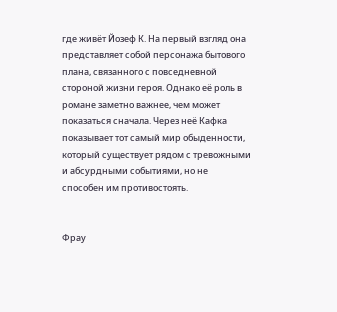где живёт Йозеф К. На первый взгляд она представляет собой персонажа бытового плана, связанного с повседневной стороной жизни героя. Однако её роль в романе заметно важнее, чем может показаться сначала. Через неё Кафка показывает тот самый мир обыденности, который существует рядом с тревожными и абсурдными событиями, но не способен им противостоять.


Фрау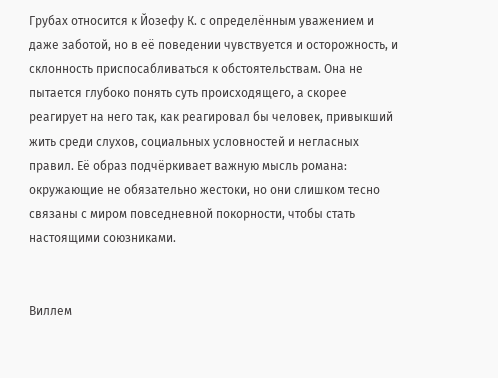Грубах относится к Йозефу К. с определённым уважением и даже заботой, но в её поведении чувствуется и осторожность, и склонность приспосабливаться к обстоятельствам. Она не пытается глубоко понять суть происходящего, а скорее реагирует на него так, как реагировал бы человек, привыкший жить среди слухов, социальных условностей и негласных правил. Её образ подчёркивает важную мысль романа: окружающие не обязательно жестоки, но они слишком тесно связаны с миром повседневной покорности, чтобы стать настоящими союзниками.


Виллем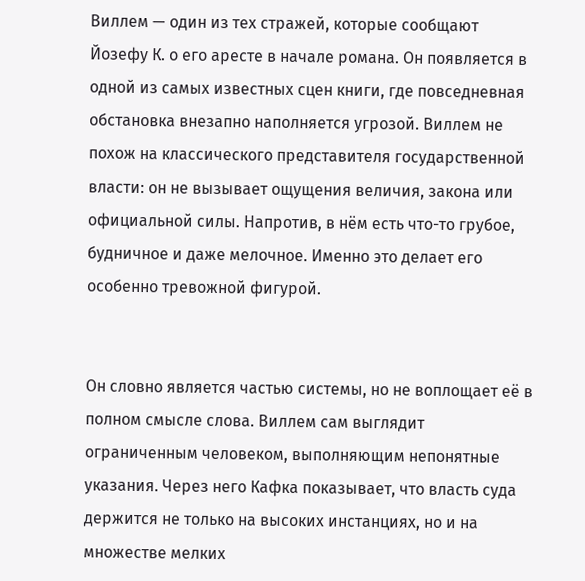Виллем — один из тех стражей, которые сообщают Йозефу К. о его аресте в начале романа. Он появляется в одной из самых известных сцен книги, где повседневная обстановка внезапно наполняется угрозой. Виллем не похож на классического представителя государственной власти: он не вызывает ощущения величия, закона или официальной силы. Напротив, в нём есть что-то грубое, будничное и даже мелочное. Именно это делает его особенно тревожной фигурой.


Он словно является частью системы, но не воплощает её в полном смысле слова. Виллем сам выглядит ограниченным человеком, выполняющим непонятные указания. Через него Кафка показывает, что власть суда держится не только на высоких инстанциях, но и на множестве мелких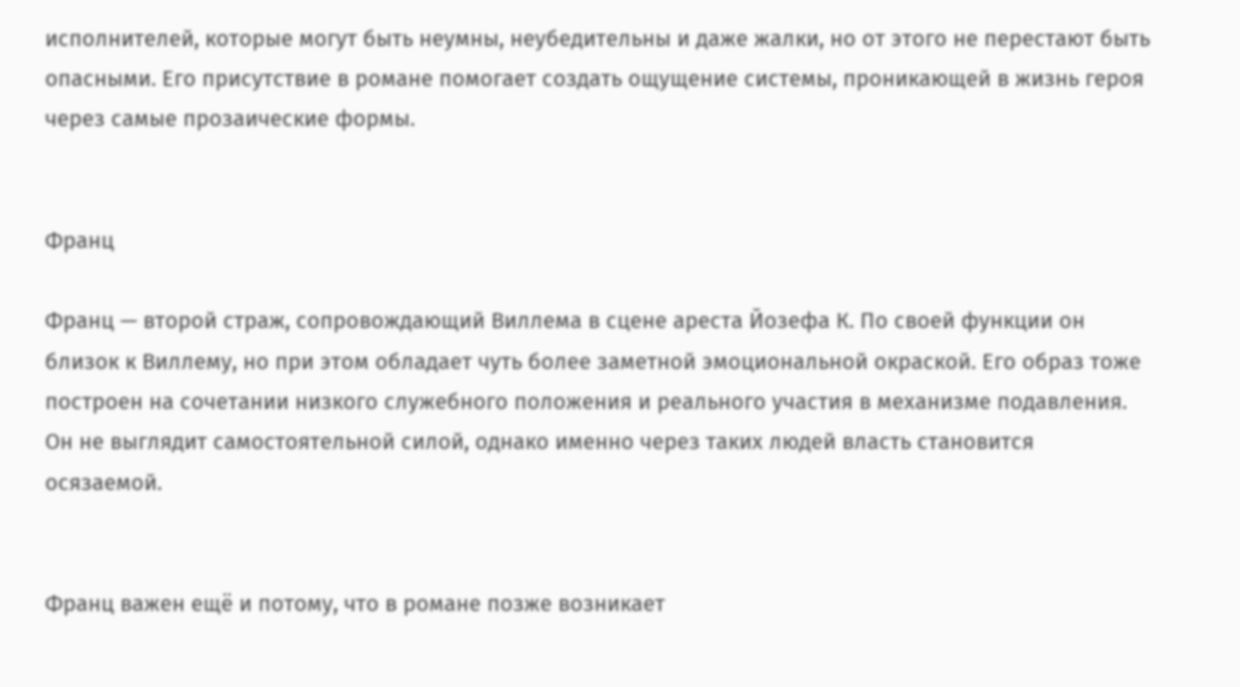исполнителей, которые могут быть неумны, неубедительны и даже жалки, но от этого не перестают быть опасными. Его присутствие в романе помогает создать ощущение системы, проникающей в жизнь героя через самые прозаические формы.


Франц

Франц — второй страж, сопровождающий Виллема в сцене ареста Йозефа К. По своей функции он близок к Виллему, но при этом обладает чуть более заметной эмоциональной окраской. Его образ тоже построен на сочетании низкого служебного положения и реального участия в механизме подавления. Он не выглядит самостоятельной силой, однако именно через таких людей власть становится осязаемой.


Франц важен ещё и потому, что в романе позже возникает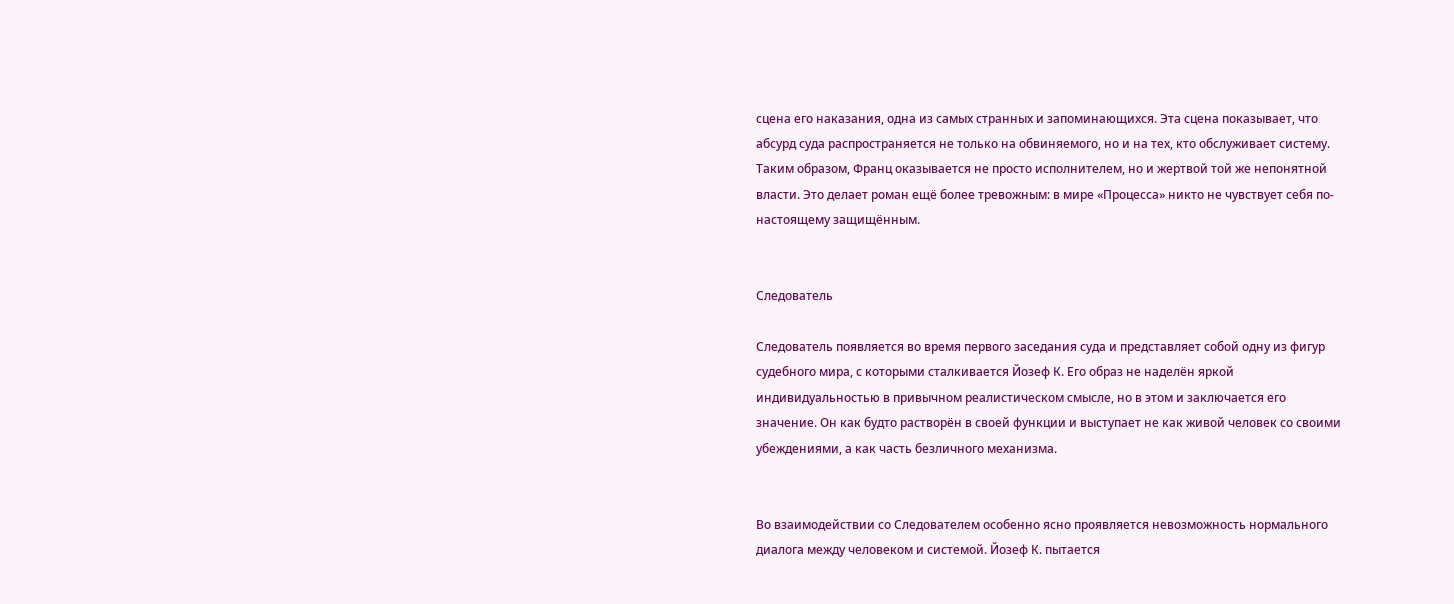сцена его наказания, одна из самых странных и запоминающихся. Эта сцена показывает, что абсурд суда распространяется не только на обвиняемого, но и на тех, кто обслуживает систему. Таким образом, Франц оказывается не просто исполнителем, но и жертвой той же непонятной власти. Это делает роман ещё более тревожным: в мире «Процесса» никто не чувствует себя по-настоящему защищённым.


Следователь

Следователь появляется во время первого заседания суда и представляет собой одну из фигур судебного мира, с которыми сталкивается Йозеф К. Его образ не наделён яркой индивидуальностью в привычном реалистическом смысле, но в этом и заключается его значение. Он как будто растворён в своей функции и выступает не как живой человек со своими убеждениями, а как часть безличного механизма.


Во взаимодействии со Следователем особенно ясно проявляется невозможность нормального диалога между человеком и системой. Йозеф К. пытается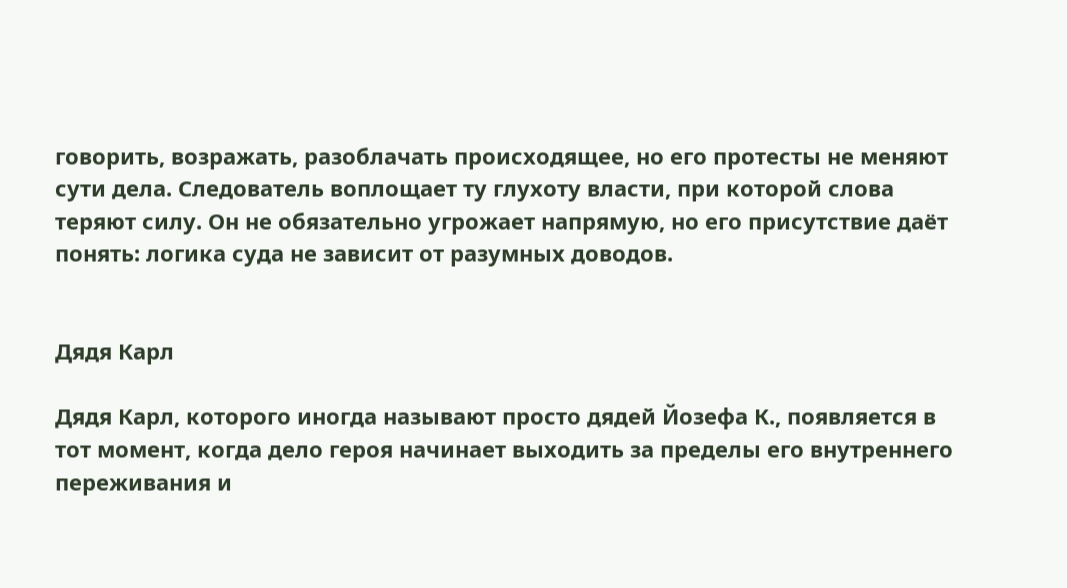говорить, возражать, разоблачать происходящее, но его протесты не меняют сути дела. Следователь воплощает ту глухоту власти, при которой слова теряют силу. Он не обязательно угрожает напрямую, но его присутствие даёт понять: логика суда не зависит от разумных доводов.


Дядя Карл

Дядя Карл, которого иногда называют просто дядей Йозефа К., появляется в тот момент, когда дело героя начинает выходить за пределы его внутреннего переживания и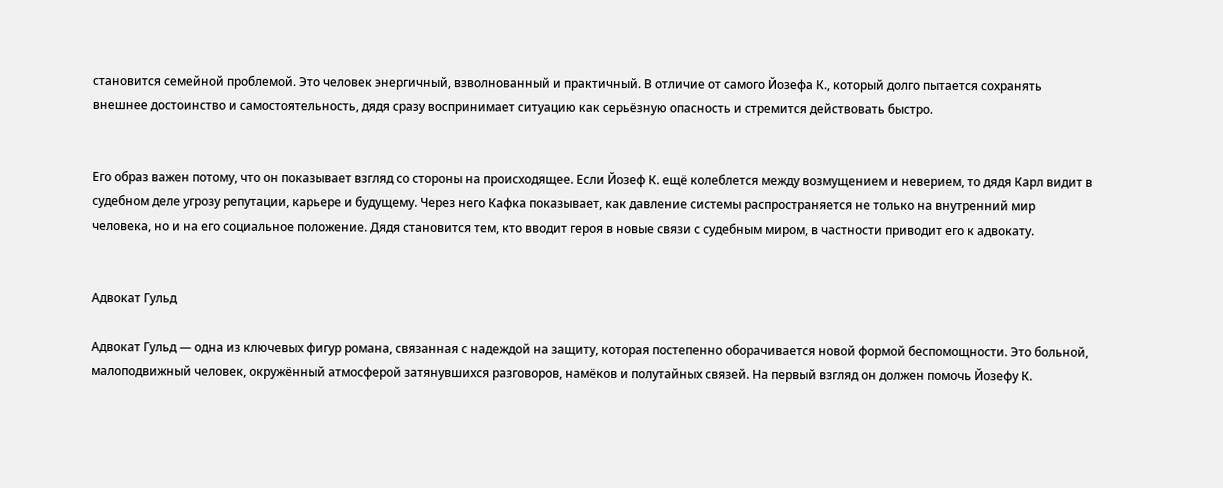становится семейной проблемой. Это человек энергичный, взволнованный и практичный. В отличие от самого Йозефа К., который долго пытается сохранять внешнее достоинство и самостоятельность, дядя сразу воспринимает ситуацию как серьёзную опасность и стремится действовать быстро.


Его образ важен потому, что он показывает взгляд со стороны на происходящее. Если Йозеф К. ещё колеблется между возмущением и неверием, то дядя Карл видит в судебном деле угрозу репутации, карьере и будущему. Через него Кафка показывает, как давление системы распространяется не только на внутренний мир человека, но и на его социальное положение. Дядя становится тем, кто вводит героя в новые связи с судебным миром, в частности приводит его к адвокату.


Адвокат Гульд

Адвокат Гульд — одна из ключевых фигур романа, связанная с надеждой на защиту, которая постепенно оборачивается новой формой беспомощности. Это больной, малоподвижный человек, окружённый атмосферой затянувшихся разговоров, намёков и полутайных связей. На первый взгляд он должен помочь Йозефу К.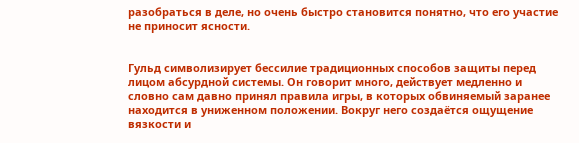разобраться в деле, но очень быстро становится понятно, что его участие не приносит ясности.


Гульд символизирует бессилие традиционных способов защиты перед лицом абсурдной системы. Он говорит много, действует медленно и словно сам давно принял правила игры, в которых обвиняемый заранее находится в униженном положении. Вокруг него создаётся ощущение вязкости и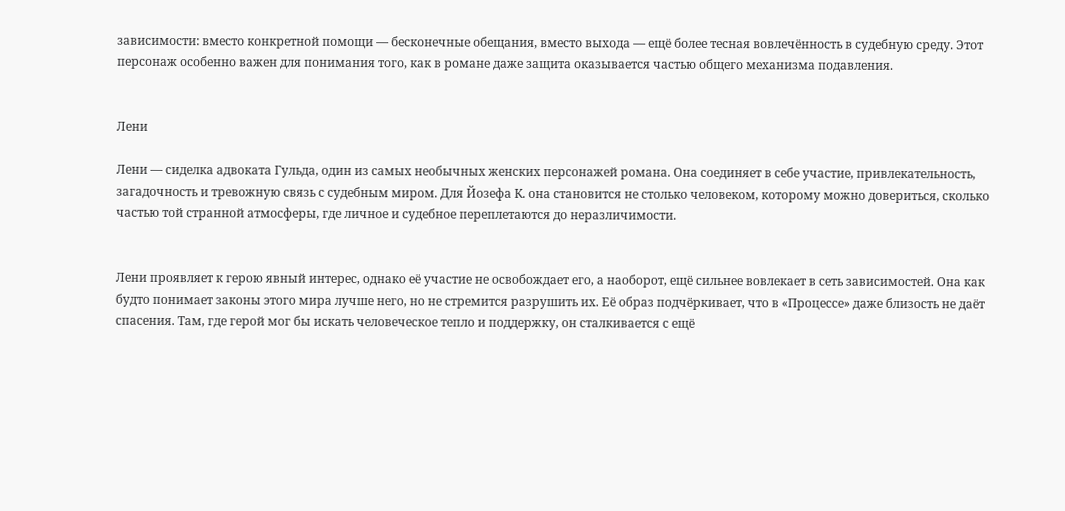зависимости: вместо конкретной помощи — бесконечные обещания, вместо выхода — ещё более тесная вовлечённость в судебную среду. Этот персонаж особенно важен для понимания того, как в романе даже защита оказывается частью общего механизма подавления.


Лени

Лени — сиделка адвоката Гульда, один из самых необычных женских персонажей романа. Она соединяет в себе участие, привлекательность, загадочность и тревожную связь с судебным миром. Для Йозефа К. она становится не столько человеком, которому можно довериться, сколько частью той странной атмосферы, где личное и судебное переплетаются до неразличимости.


Лени проявляет к герою явный интерес, однако её участие не освобождает его, а наоборот, ещё сильнее вовлекает в сеть зависимостей. Она как будто понимает законы этого мира лучше него, но не стремится разрушить их. Её образ подчёркивает, что в «Процессе» даже близость не даёт спасения. Там, где герой мог бы искать человеческое тепло и поддержку, он сталкивается с ещё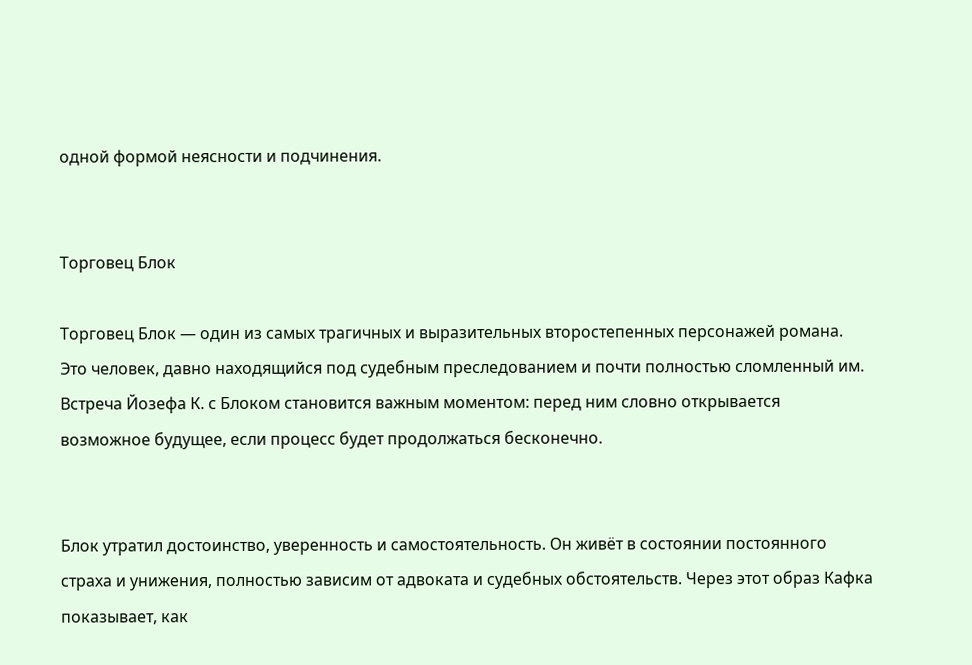одной формой неясности и подчинения.


Торговец Блок

Торговец Блок — один из самых трагичных и выразительных второстепенных персонажей романа. Это человек, давно находящийся под судебным преследованием и почти полностью сломленный им. Встреча Йозефа К. с Блоком становится важным моментом: перед ним словно открывается возможное будущее, если процесс будет продолжаться бесконечно.


Блок утратил достоинство, уверенность и самостоятельность. Он живёт в состоянии постоянного страха и унижения, полностью зависим от адвоката и судебных обстоятельств. Через этот образ Кафка показывает, как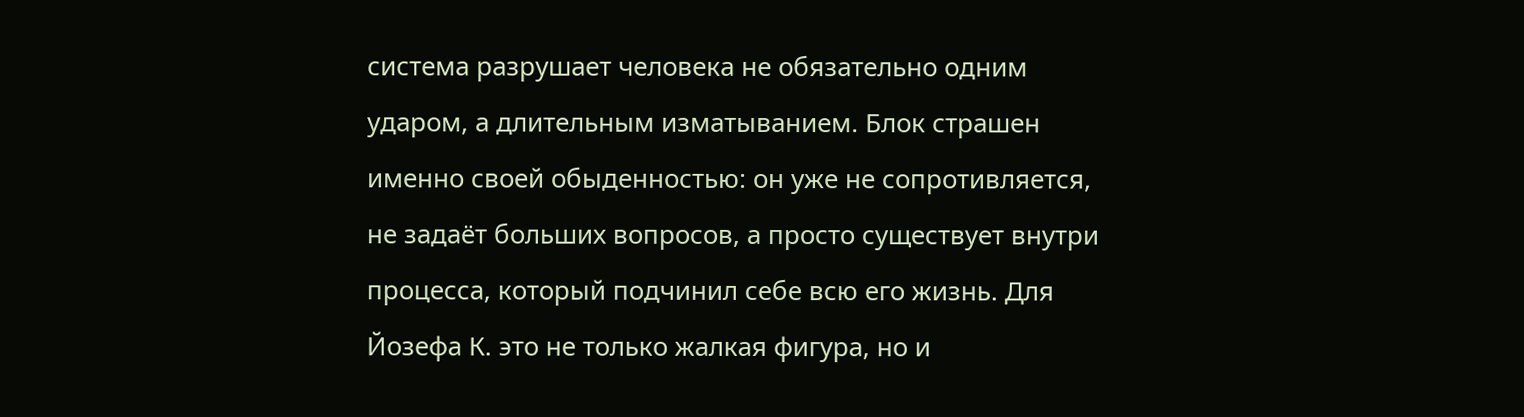система разрушает человека не обязательно одним ударом, а длительным изматыванием. Блок страшен именно своей обыденностью: он уже не сопротивляется, не задаёт больших вопросов, а просто существует внутри процесса, который подчинил себе всю его жизнь. Для Йозефа К. это не только жалкая фигура, но и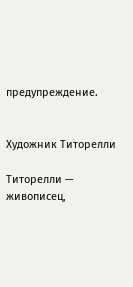предупреждение.


Художник Титорелли

Титорелли — живописец,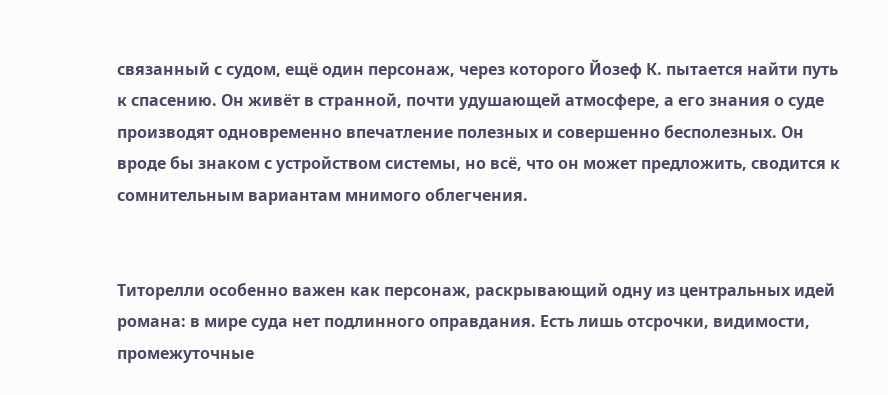связанный с судом, ещё один персонаж, через которого Йозеф К. пытается найти путь к спасению. Он живёт в странной, почти удушающей атмосфере, а его знания о суде производят одновременно впечатление полезных и совершенно бесполезных. Он вроде бы знаком с устройством системы, но всё, что он может предложить, сводится к сомнительным вариантам мнимого облегчения.


Титорелли особенно важен как персонаж, раскрывающий одну из центральных идей романа: в мире суда нет подлинного оправдания. Есть лишь отсрочки, видимости, промежуточные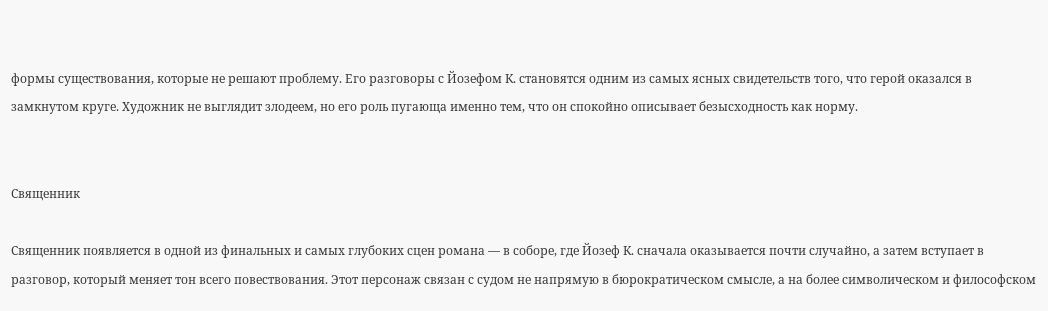формы существования, которые не решают проблему. Его разговоры с Йозефом К. становятся одним из самых ясных свидетельств того, что герой оказался в замкнутом круге. Художник не выглядит злодеем, но его роль пугающа именно тем, что он спокойно описывает безысходность как норму.


Священник

Священник появляется в одной из финальных и самых глубоких сцен романа — в соборе, где Йозеф К. сначала оказывается почти случайно, а затем вступает в разговор, который меняет тон всего повествования. Этот персонаж связан с судом не напрямую в бюрократическом смысле, а на более символическом и философском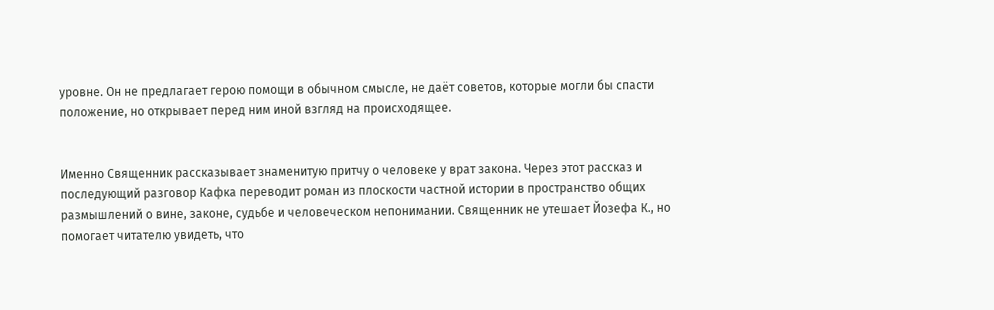уровне. Он не предлагает герою помощи в обычном смысле, не даёт советов, которые могли бы спасти положение, но открывает перед ним иной взгляд на происходящее.


Именно Священник рассказывает знаменитую притчу о человеке у врат закона. Через этот рассказ и последующий разговор Кафка переводит роман из плоскости частной истории в пространство общих размышлений о вине, законе, судьбе и человеческом непонимании. Священник не утешает Йозефа К., но помогает читателю увидеть, что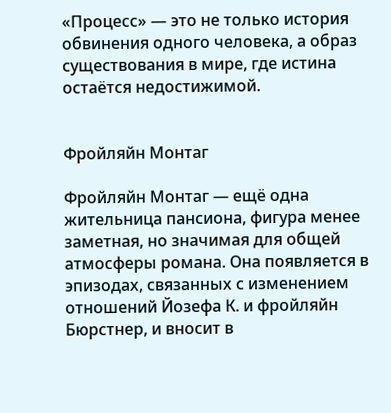«Процесс» — это не только история обвинения одного человека, а образ существования в мире, где истина остаётся недостижимой.


Фройляйн Монтаг

Фройляйн Монтаг — ещё одна жительница пансиона, фигура менее заметная, но значимая для общей атмосферы романа. Она появляется в эпизодах, связанных с изменением отношений Йозефа К. и фройляйн Бюрстнер, и вносит в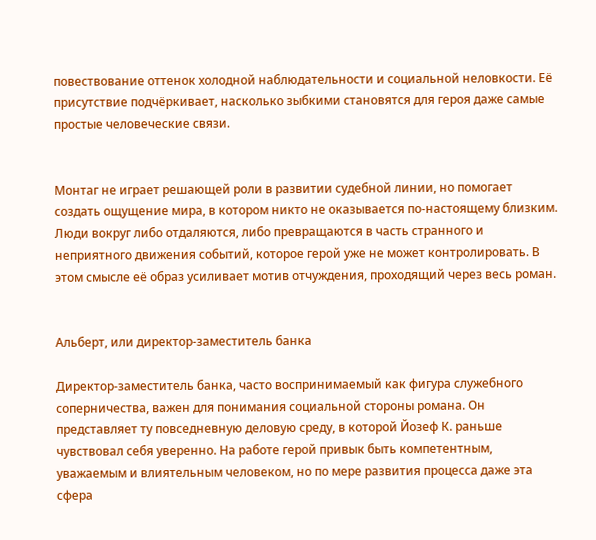повествование оттенок холодной наблюдательности и социальной неловкости. Её присутствие подчёркивает, насколько зыбкими становятся для героя даже самые простые человеческие связи.


Монтаг не играет решающей роли в развитии судебной линии, но помогает создать ощущение мира, в котором никто не оказывается по-настоящему близким. Люди вокруг либо отдаляются, либо превращаются в часть странного и неприятного движения событий, которое герой уже не может контролировать. В этом смысле её образ усиливает мотив отчуждения, проходящий через весь роман.


Альберт, или директор-заместитель банка

Директор-заместитель банка, часто воспринимаемый как фигура служебного соперничества, важен для понимания социальной стороны романа. Он представляет ту повседневную деловую среду, в которой Йозеф К. раньше чувствовал себя уверенно. На работе герой привык быть компетентным, уважаемым и влиятельным человеком, но по мере развития процесса даже эта сфера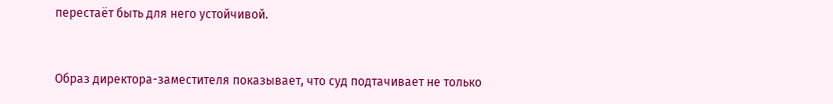перестаёт быть для него устойчивой.


Образ директора-заместителя показывает, что суд подтачивает не только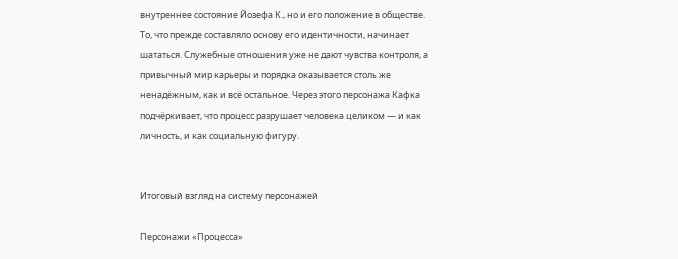внутреннее состояние Йозефа К., но и его положение в обществе. То, что прежде составляло основу его идентичности, начинает шататься. Служебные отношения уже не дают чувства контроля, а привычный мир карьеры и порядка оказывается столь же ненадёжным, как и всё остальное. Через этого персонажа Кафка подчёркивает, что процесс разрушает человека целиком — и как личность, и как социальную фигуру.


Итоговый взгляд на систему персонажей

Персонажи «Процесса»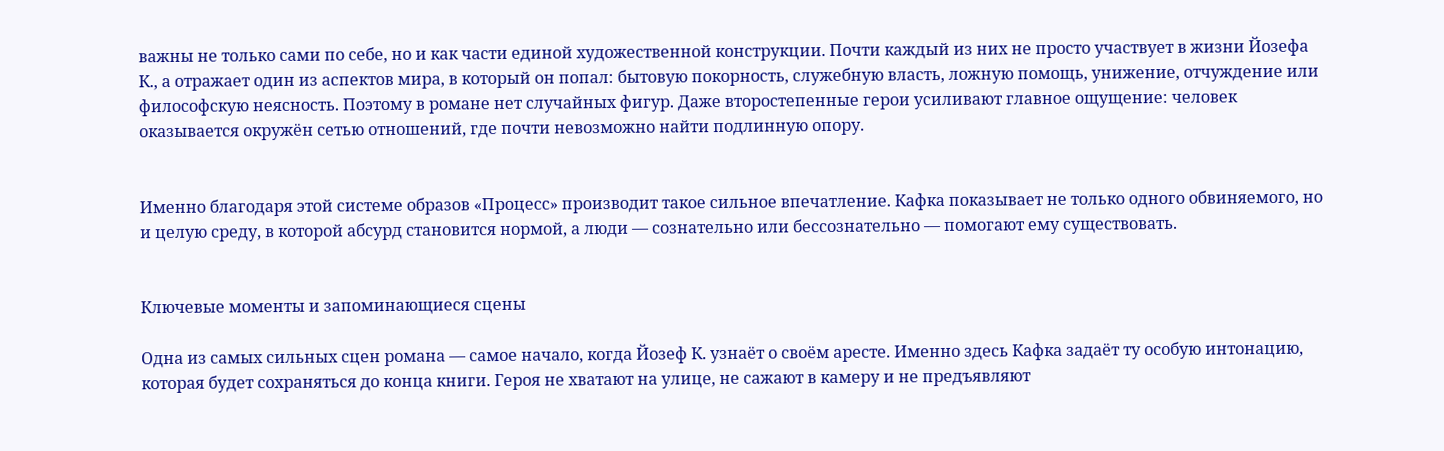важны не только сами по себе, но и как части единой художественной конструкции. Почти каждый из них не просто участвует в жизни Йозефа К., а отражает один из аспектов мира, в который он попал: бытовую покорность, служебную власть, ложную помощь, унижение, отчуждение или философскую неясность. Поэтому в романе нет случайных фигур. Даже второстепенные герои усиливают главное ощущение: человек оказывается окружён сетью отношений, где почти невозможно найти подлинную опору.


Именно благодаря этой системе образов «Процесс» производит такое сильное впечатление. Кафка показывает не только одного обвиняемого, но и целую среду, в которой абсурд становится нормой, а люди — сознательно или бессознательно — помогают ему существовать.


Ключевые моменты и запоминающиеся сцены

Одна из самых сильных сцен романа — самое начало, когда Йозеф К. узнаёт о своём аресте. Именно здесь Кафка задаёт ту особую интонацию, которая будет сохраняться до конца книги. Героя не хватают на улице, не сажают в камеру и не предъявляют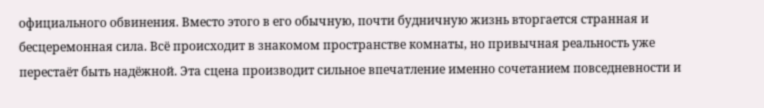официального обвинения. Вместо этого в его обычную, почти будничную жизнь вторгается странная и бесцеремонная сила. Всё происходит в знакомом пространстве комнаты, но привычная реальность уже перестаёт быть надёжной. Эта сцена производит сильное впечатление именно сочетанием повседневности и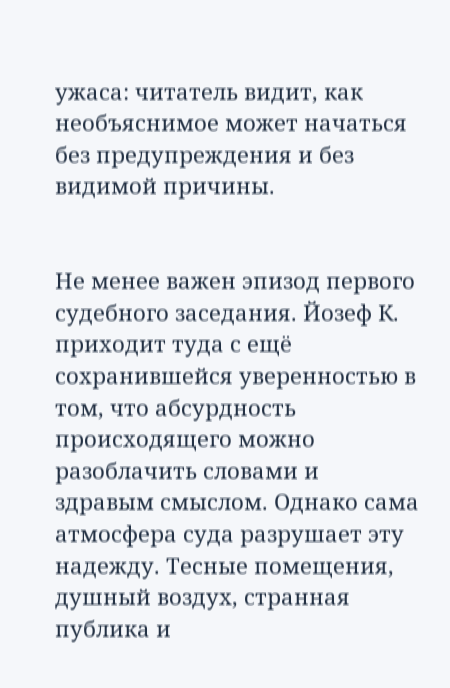ужаса: читатель видит, как необъяснимое может начаться без предупреждения и без видимой причины.


Не менее важен эпизод первого судебного заседания. Йозеф К. приходит туда с ещё сохранившейся уверенностью в том, что абсурдность происходящего можно разоблачить словами и здравым смыслом. Однако сама атмосфера суда разрушает эту надежду. Тесные помещения, душный воздух, странная публика и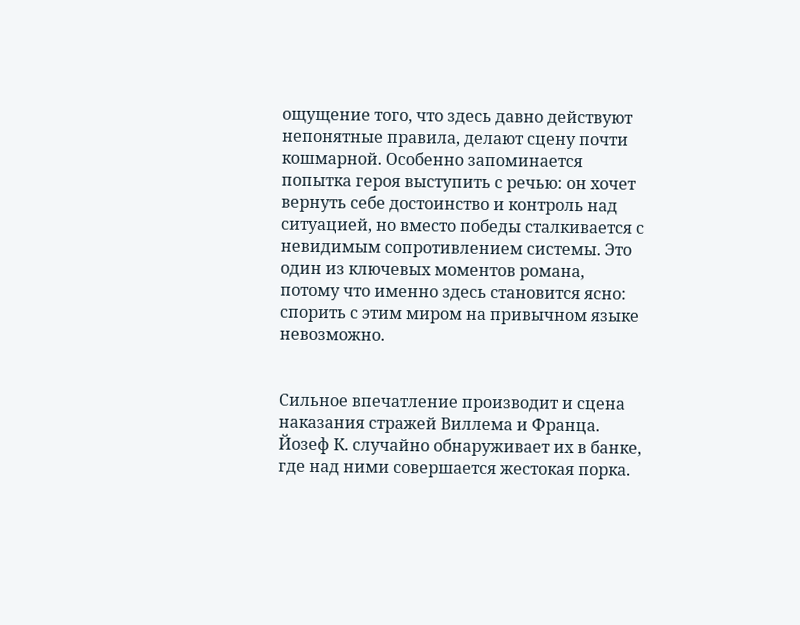ощущение того, что здесь давно действуют непонятные правила, делают сцену почти кошмарной. Особенно запоминается попытка героя выступить с речью: он хочет вернуть себе достоинство и контроль над ситуацией, но вместо победы сталкивается с невидимым сопротивлением системы. Это один из ключевых моментов романа, потому что именно здесь становится ясно: спорить с этим миром на привычном языке невозможно.


Сильное впечатление производит и сцена наказания стражей Виллема и Франца. Йозеф К. случайно обнаруживает их в банке, где над ними совершается жестокая порка.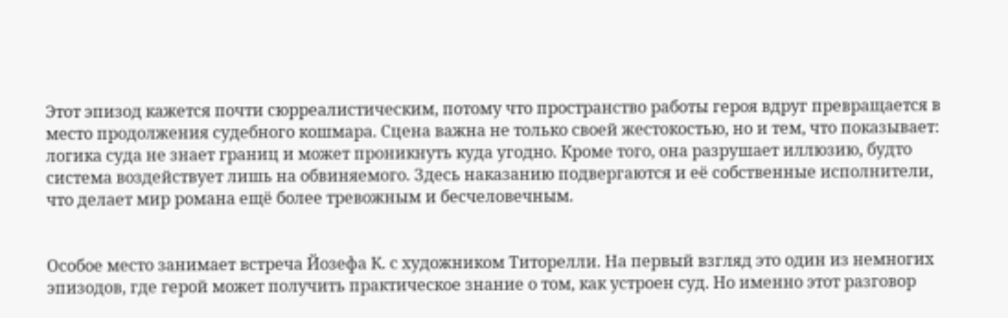Этот эпизод кажется почти сюрреалистическим, потому что пространство работы героя вдруг превращается в место продолжения судебного кошмара. Сцена важна не только своей жестокостью, но и тем, что показывает: логика суда не знает границ и может проникнуть куда угодно. Кроме того, она разрушает иллюзию, будто система воздействует лишь на обвиняемого. Здесь наказанию подвергаются и её собственные исполнители, что делает мир романа ещё более тревожным и бесчеловечным.


Особое место занимает встреча Йозефа К. с художником Титорелли. На первый взгляд это один из немногих эпизодов, где герой может получить практическое знание о том, как устроен суд. Но именно этот разговор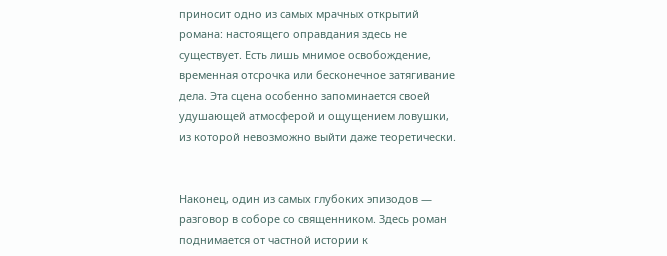приносит одно из самых мрачных открытий романа: настоящего оправдания здесь не существует. Есть лишь мнимое освобождение, временная отсрочка или бесконечное затягивание дела. Эта сцена особенно запоминается своей удушающей атмосферой и ощущением ловушки, из которой невозможно выйти даже теоретически.


Наконец, один из самых глубоких эпизодов — разговор в соборе со священником. Здесь роман поднимается от частной истории к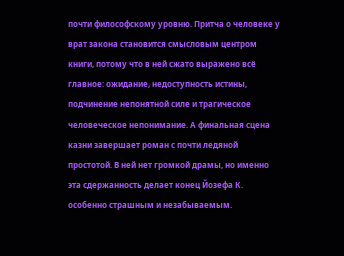почти философскому уровню. Притча о человеке у врат закона становится смысловым центром книги, потому что в ней сжато выражено всё главное: ожидание, недоступность истины, подчинение непонятной силе и трагическое человеческое непонимание. А финальная сцена казни завершает роман с почти ледяной простотой. В ней нет громкой драмы, но именно эта сдержанность делает конец Йозефа К. особенно страшным и незабываемым.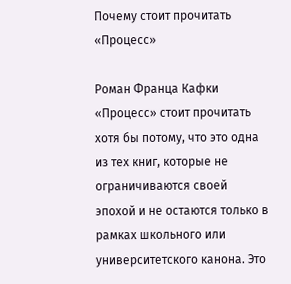Почему стоит прочитать «Процесс»

Роман Франца Кафки «Процесс» стоит прочитать хотя бы потому, что это одна из тех книг, которые не ограничиваются своей эпохой и не остаются только в рамках школьного или университетского канона. Это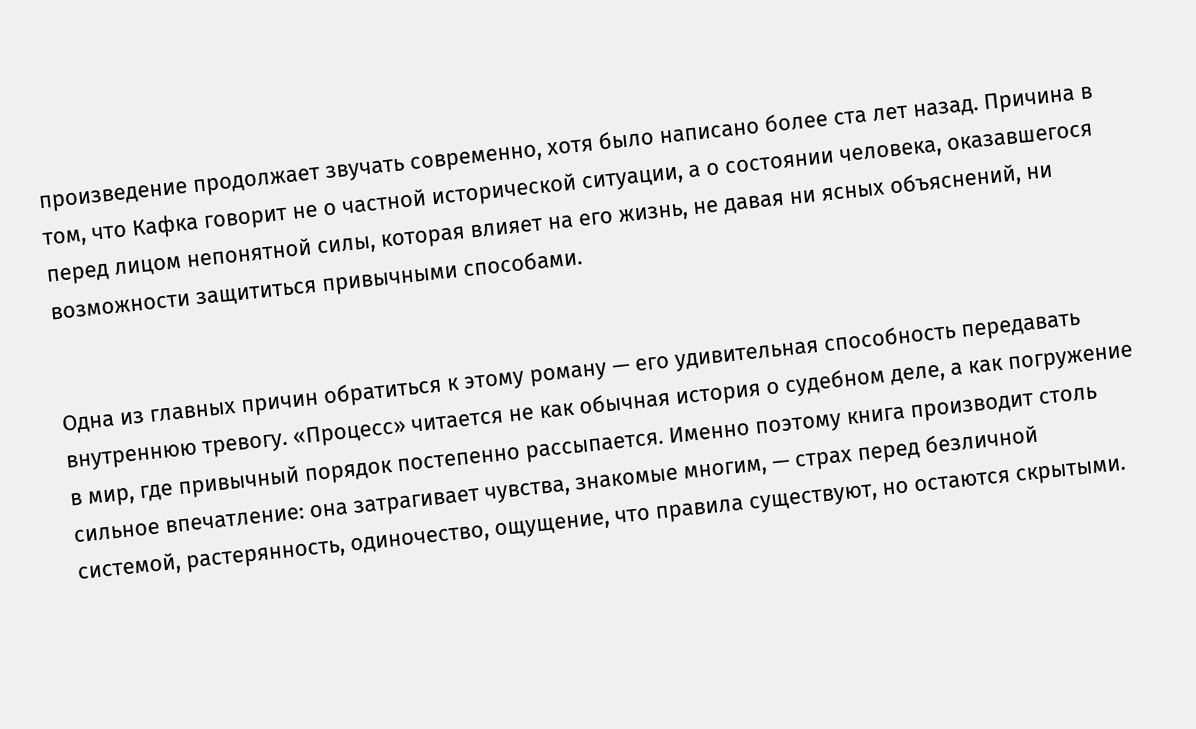произведение продолжает звучать современно, хотя было написано более ста лет назад. Причина в том, что Кафка говорит не о частной исторической ситуации, а о состоянии человека, оказавшегося перед лицом непонятной силы, которая влияет на его жизнь, не давая ни ясных объяснений, ни возможности защититься привычными способами.


Одна из главных причин обратиться к этому роману — его удивительная способность передавать внутреннюю тревогу. «Процесс» читается не как обычная история о судебном деле, а как погружение в мир, где привычный порядок постепенно рассыпается. Именно поэтому книга производит столь сильное впечатление: она затрагивает чувства, знакомые многим, — страх перед безличной системой, растерянность, одиночество, ощущение, что правила существуют, но остаются скрытыми.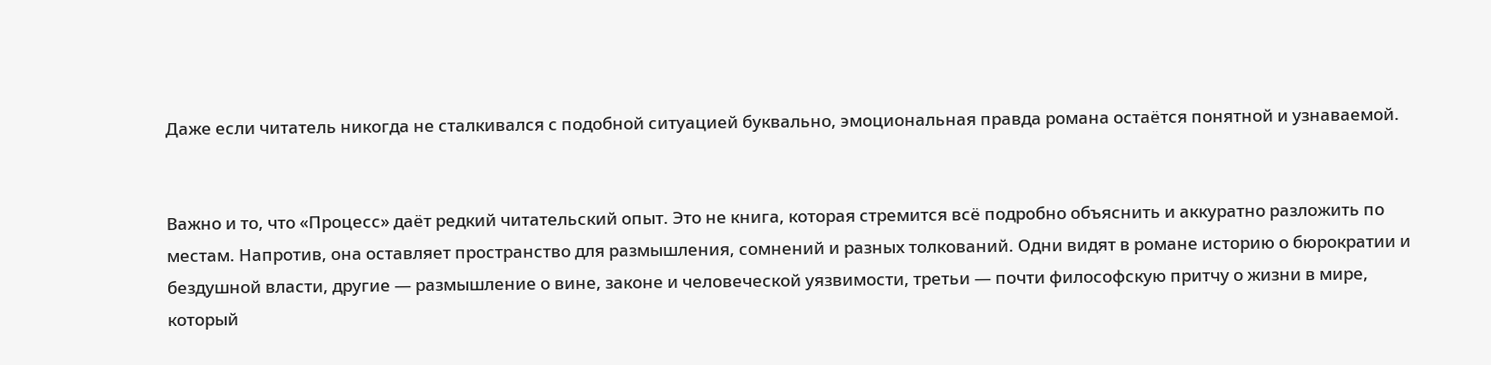Даже если читатель никогда не сталкивался с подобной ситуацией буквально, эмоциональная правда романа остаётся понятной и узнаваемой.


Важно и то, что «Процесс» даёт редкий читательский опыт. Это не книга, которая стремится всё подробно объяснить и аккуратно разложить по местам. Напротив, она оставляет пространство для размышления, сомнений и разных толкований. Одни видят в романе историю о бюрократии и бездушной власти, другие — размышление о вине, законе и человеческой уязвимости, третьи — почти философскую притчу о жизни в мире, который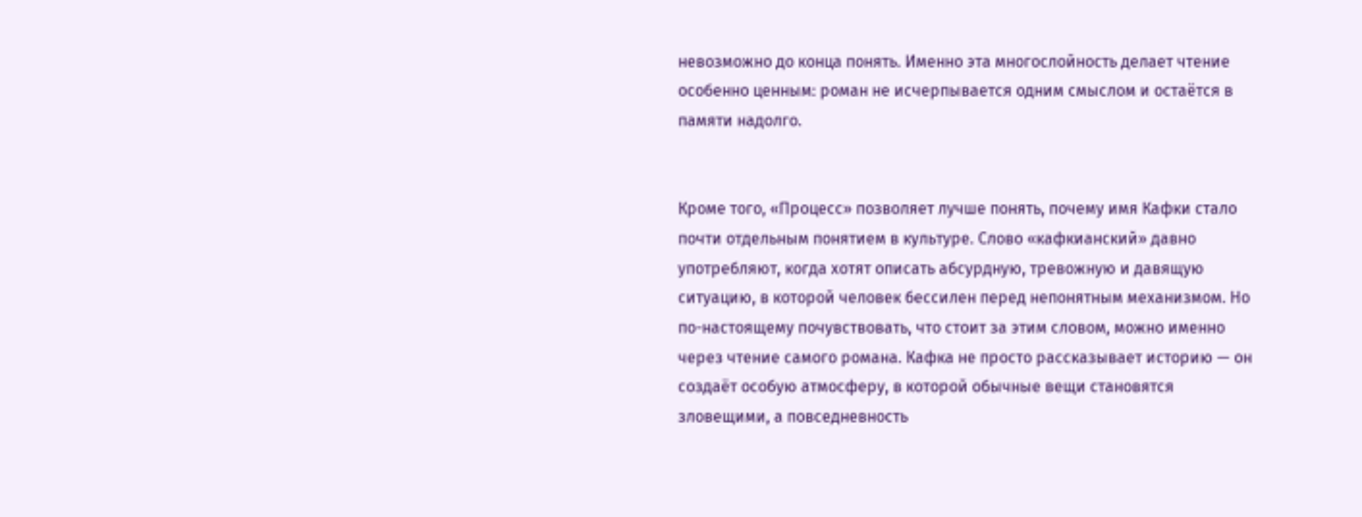невозможно до конца понять. Именно эта многослойность делает чтение особенно ценным: роман не исчерпывается одним смыслом и остаётся в памяти надолго.


Кроме того, «Процесс» позволяет лучше понять, почему имя Кафки стало почти отдельным понятием в культуре. Слово «кафкианский» давно употребляют, когда хотят описать абсурдную, тревожную и давящую ситуацию, в которой человек бессилен перед непонятным механизмом. Но по-настоящему почувствовать, что стоит за этим словом, можно именно через чтение самого романа. Кафка не просто рассказывает историю — он создаёт особую атмосферу, в которой обычные вещи становятся зловещими, а повседневность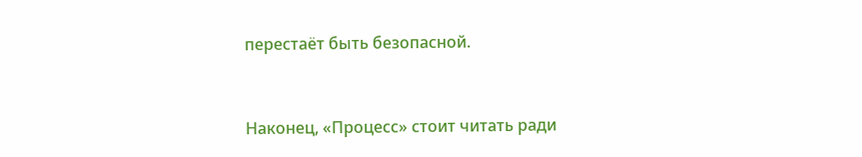перестаёт быть безопасной.


Наконец, «Процесс» стоит читать ради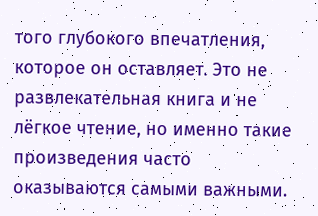того глубокого впечатления, которое он оставляет. Это не развлекательная книга и не лёгкое чтение, но именно такие произведения часто оказываются самыми важными.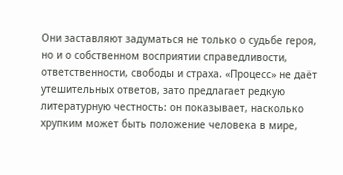Они заставляют задуматься не только о судьбе героя, но и о собственном восприятии справедливости, ответственности, свободы и страха. «Процесс» не даёт утешительных ответов, зато предлагает редкую литературную честность: он показывает, насколько хрупким может быть положение человека в мире,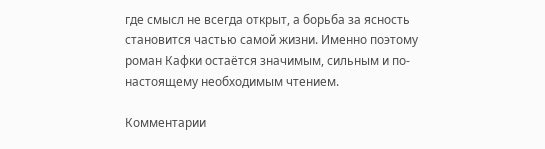где смысл не всегда открыт, а борьба за ясность становится частью самой жизни. Именно поэтому роман Кафки остаётся значимым, сильным и по-настоящему необходимым чтением.

Комментарии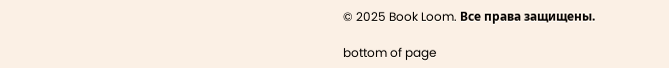© 2025 Book Loom. Все права защищены.

bottom of page